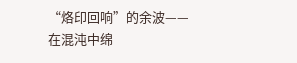“烙印回响”的余波——
在混沌中绵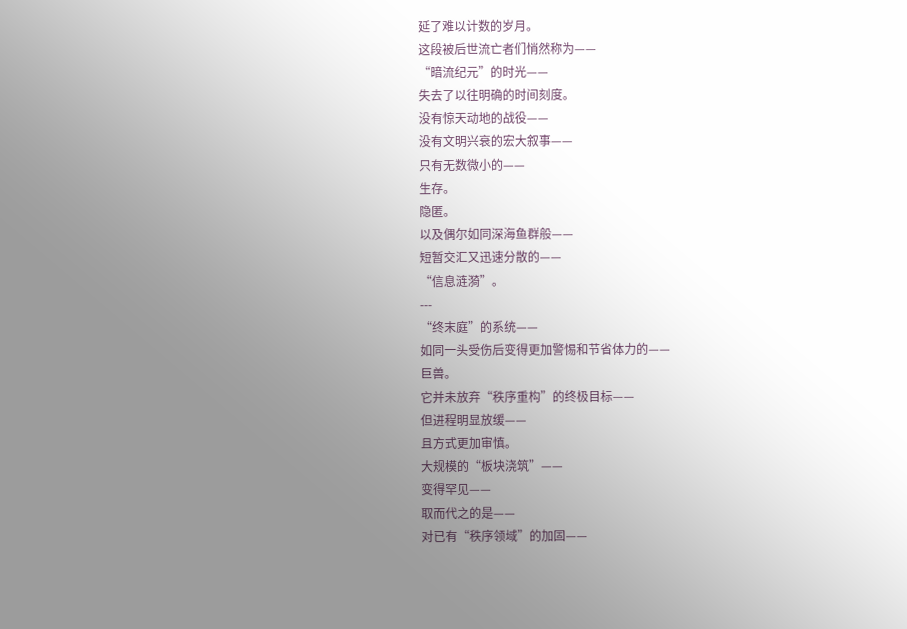延了难以计数的岁月。
这段被后世流亡者们悄然称为——
“暗流纪元”的时光——
失去了以往明确的时间刻度。
没有惊天动地的战役——
没有文明兴衰的宏大叙事——
只有无数微小的——
生存。
隐匿。
以及偶尔如同深海鱼群般——
短暂交汇又迅速分散的——
“信息涟漪”。
---
“终末庭”的系统——
如同一头受伤后变得更加警惕和节省体力的——
巨兽。
它并未放弃“秩序重构”的终极目标——
但进程明显放缓——
且方式更加审慎。
大规模的“板块浇筑”——
变得罕见——
取而代之的是——
对已有“秩序领域”的加固——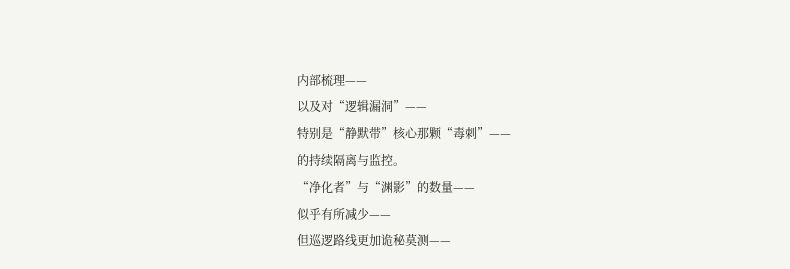内部梳理——
以及对“逻辑漏洞”——
特别是“静默带”核心那颗“毒刺”——
的持续隔离与监控。
“净化者”与“渊影”的数量——
似乎有所减少——
但巡逻路线更加诡秘莫测——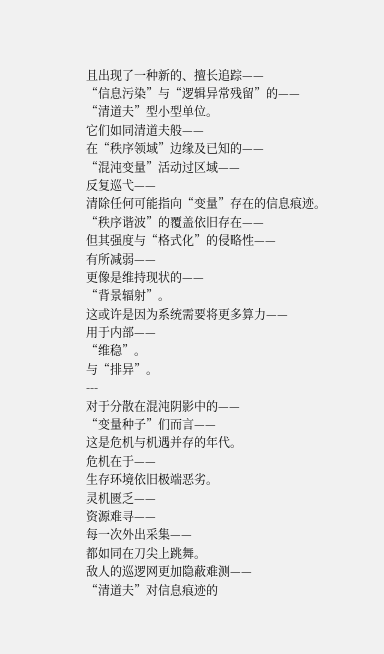且出现了一种新的、擅长追踪——
“信息污染”与“逻辑异常残留”的——
“清道夫”型小型单位。
它们如同清道夫般——
在“秩序领域”边缘及已知的——
“混沌变量”活动过区域——
反复巡弋——
清除任何可能指向“变量”存在的信息痕迹。
“秩序谐波”的覆盖依旧存在——
但其强度与“格式化”的侵略性——
有所减弱——
更像是维持现状的——
“背景辐射”。
这或许是因为系统需要将更多算力——
用于内部——
“维稳”。
与“排异”。
---
对于分散在混沌阴影中的——
“变量种子”们而言——
这是危机与机遇并存的年代。
危机在于——
生存环境依旧极端恶劣。
灵机匮乏——
资源难寻——
每一次外出采集——
都如同在刀尖上跳舞。
敌人的巡逻网更加隐蔽难测——
“清道夫”对信息痕迹的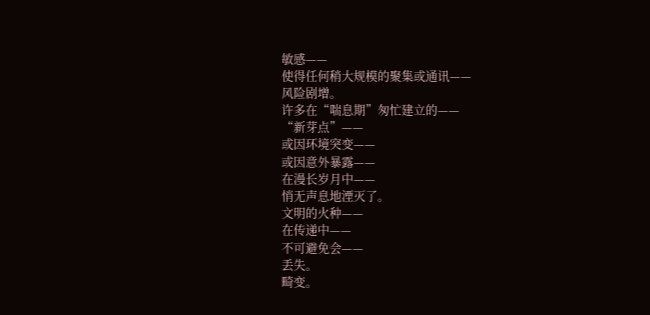敏感——
使得任何稍大规模的聚集或通讯——
风险剧增。
许多在“喘息期”匆忙建立的——
“新芽点”——
或因环境突变——
或因意外暴露——
在漫长岁月中——
悄无声息地湮灭了。
文明的火种——
在传递中——
不可避免会——
丢失。
畸变。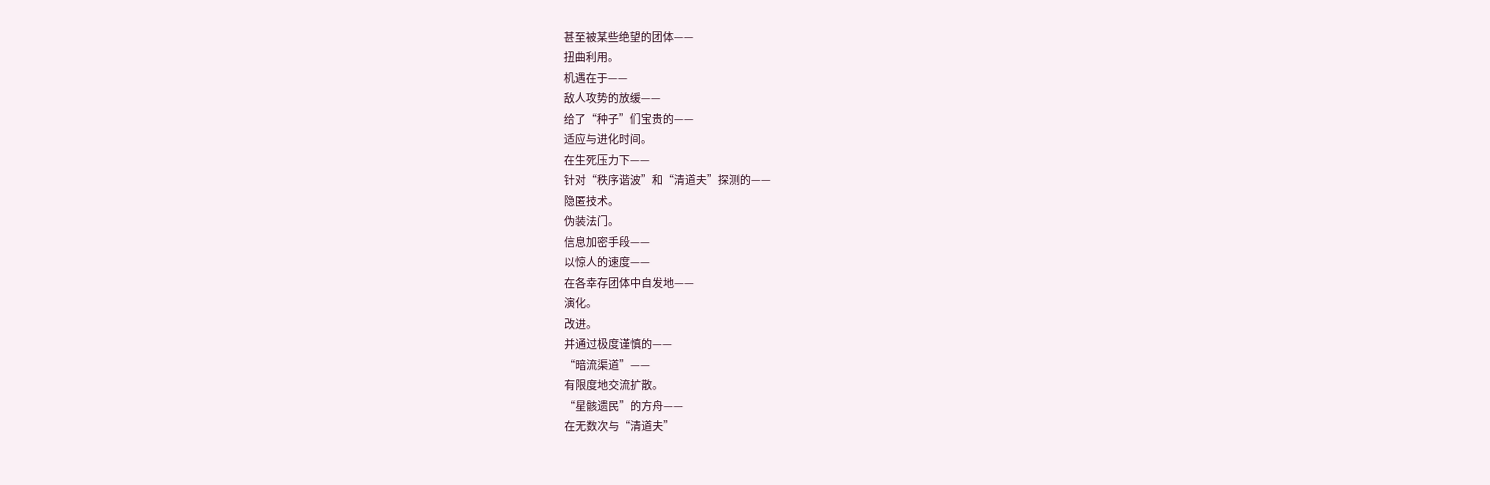甚至被某些绝望的团体——
扭曲利用。
机遇在于——
敌人攻势的放缓——
给了“种子”们宝贵的——
适应与进化时间。
在生死压力下——
针对“秩序谐波”和“清道夫”探测的——
隐匿技术。
伪装法门。
信息加密手段——
以惊人的速度——
在各幸存团体中自发地——
演化。
改进。
并通过极度谨慎的——
“暗流渠道”——
有限度地交流扩散。
“星骸遗民”的方舟——
在无数次与“清道夫”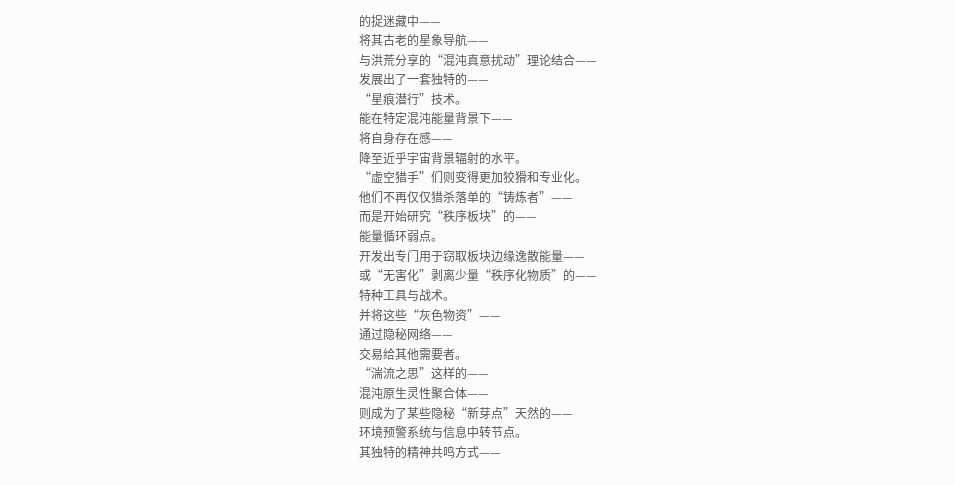的捉迷藏中——
将其古老的星象导航——
与洪荒分享的“混沌真意扰动”理论结合——
发展出了一套独特的——
“星痕潜行”技术。
能在特定混沌能量背景下——
将自身存在感——
降至近乎宇宙背景辐射的水平。
“虚空猎手”们则变得更加狡猾和专业化。
他们不再仅仅猎杀落单的“铸炼者”——
而是开始研究“秩序板块”的——
能量循环弱点。
开发出专门用于窃取板块边缘逸散能量——
或“无害化”剥离少量“秩序化物质”的——
特种工具与战术。
并将这些“灰色物资”——
通过隐秘网络——
交易给其他需要者。
“湍流之思”这样的——
混沌原生灵性聚合体——
则成为了某些隐秘“新芽点”天然的——
环境预警系统与信息中转节点。
其独特的精神共鸣方式——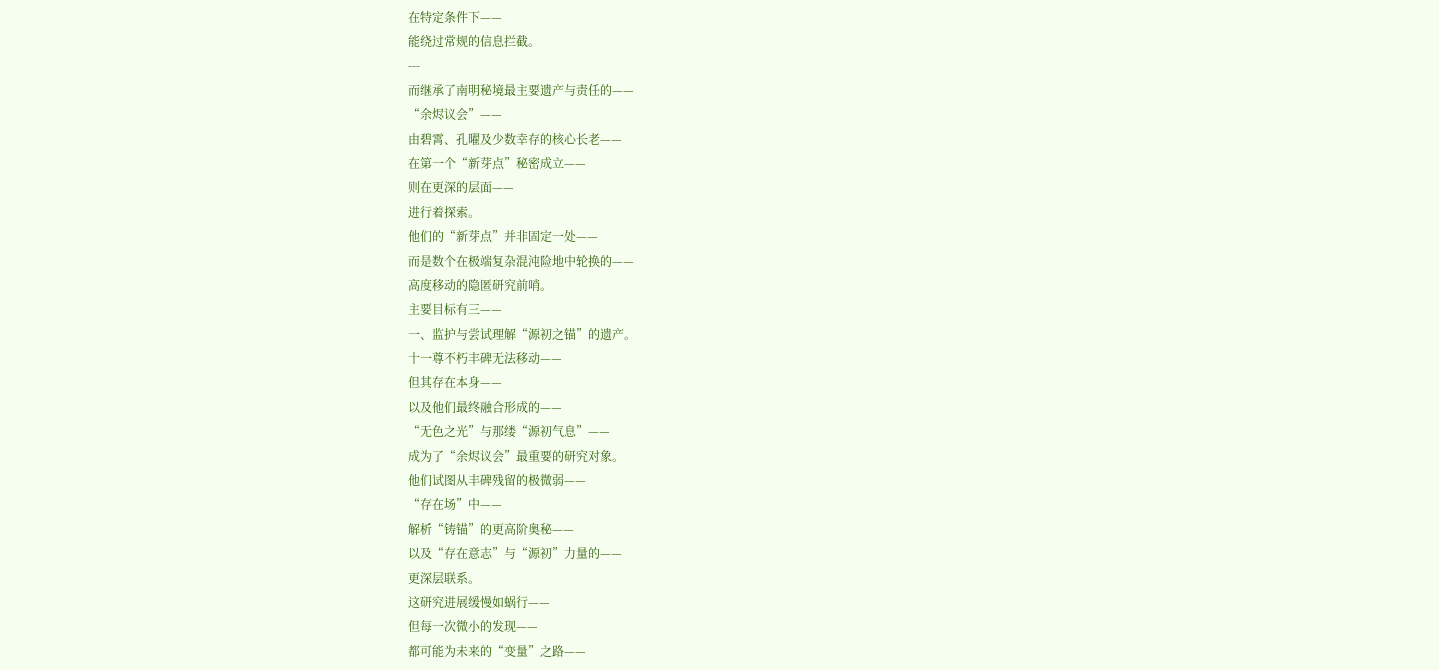在特定条件下——
能绕过常规的信息拦截。
---
而继承了南明秘境最主要遗产与责任的——
“余烬议会”——
由碧霄、孔曜及少数幸存的核心长老——
在第一个“新芽点”秘密成立——
则在更深的层面——
进行着探索。
他们的“新芽点”并非固定一处——
而是数个在极端复杂混沌险地中轮换的——
高度移动的隐匿研究前哨。
主要目标有三——
一、监护与尝试理解“源初之锚”的遗产。
十一尊不朽丰碑无法移动——
但其存在本身——
以及他们最终融合形成的——
“无色之光”与那缕“源初气息”——
成为了“余烬议会”最重要的研究对象。
他们试图从丰碑残留的极微弱——
“存在场”中——
解析“铸锚”的更高阶奥秘——
以及“存在意志”与“源初”力量的——
更深层联系。
这研究进展缓慢如蜗行——
但每一次微小的发现——
都可能为未来的“变量”之路——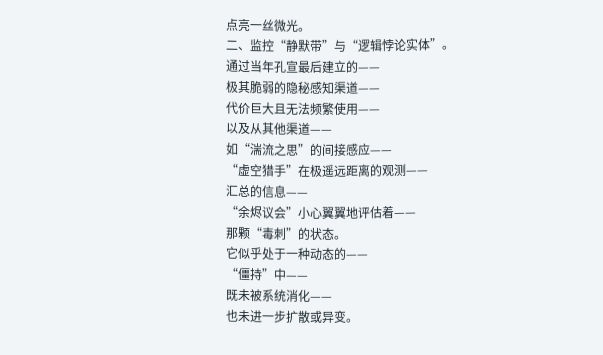点亮一丝微光。
二、监控“静默带”与“逻辑悖论实体”。
通过当年孔宣最后建立的——
极其脆弱的隐秘感知渠道——
代价巨大且无法频繁使用——
以及从其他渠道——
如“湍流之思”的间接感应——
“虚空猎手”在极遥远距离的观测——
汇总的信息——
“余烬议会”小心翼翼地评估着——
那颗“毒刺”的状态。
它似乎处于一种动态的——
“僵持”中——
既未被系统消化——
也未进一步扩散或异变。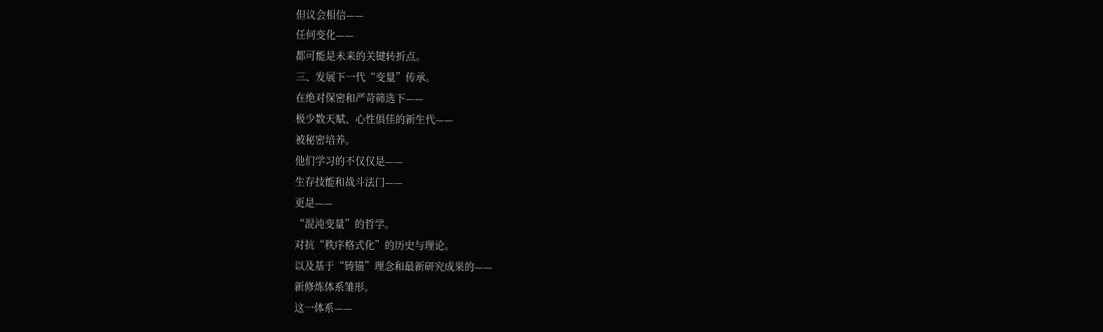但议会相信——
任何变化——
都可能是未来的关键转折点。
三、发展下一代“变量”传承。
在绝对保密和严苛筛选下——
极少数天赋、心性俱佳的新生代——
被秘密培养。
他们学习的不仅仅是——
生存技能和战斗法门——
更是——
“混沌变量”的哲学。
对抗“秩序格式化”的历史与理论。
以及基于“铸锚”理念和最新研究成果的——
新修炼体系雏形。
这一体系——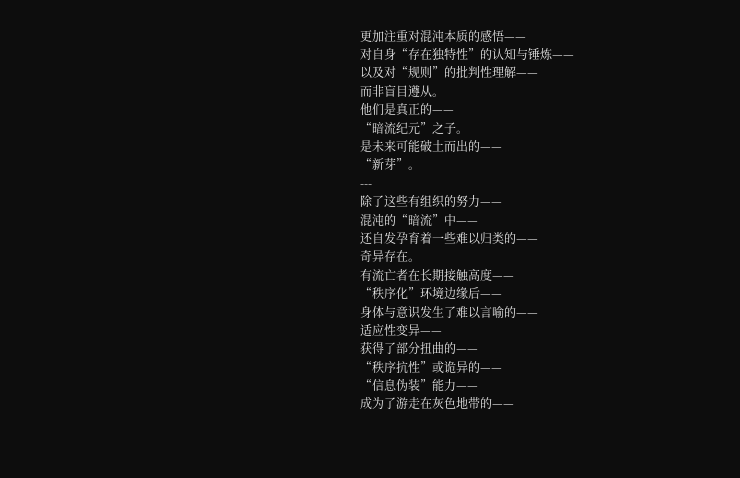更加注重对混沌本质的感悟——
对自身“存在独特性”的认知与锤炼——
以及对“规则”的批判性理解——
而非盲目遵从。
他们是真正的——
“暗流纪元”之子。
是未来可能破土而出的——
“新芽”。
---
除了这些有组织的努力——
混沌的“暗流”中——
还自发孕育着一些难以归类的——
奇异存在。
有流亡者在长期接触高度——
“秩序化”环境边缘后——
身体与意识发生了难以言喻的——
适应性变异——
获得了部分扭曲的——
“秩序抗性”或诡异的——
“信息伪装”能力——
成为了游走在灰色地带的——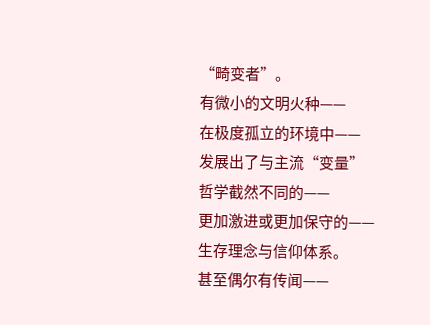“畸变者”。
有微小的文明火种——
在极度孤立的环境中——
发展出了与主流“变量”哲学截然不同的——
更加激进或更加保守的——
生存理念与信仰体系。
甚至偶尔有传闻——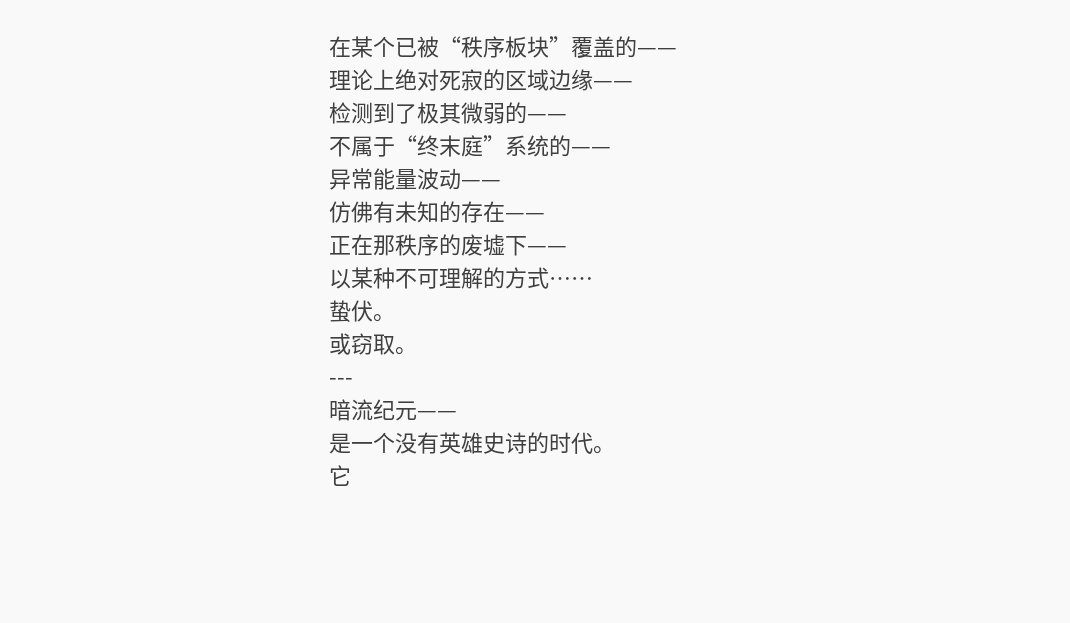在某个已被“秩序板块”覆盖的——
理论上绝对死寂的区域边缘——
检测到了极其微弱的——
不属于“终末庭”系统的——
异常能量波动——
仿佛有未知的存在——
正在那秩序的废墟下——
以某种不可理解的方式……
蛰伏。
或窃取。
---
暗流纪元——
是一个没有英雄史诗的时代。
它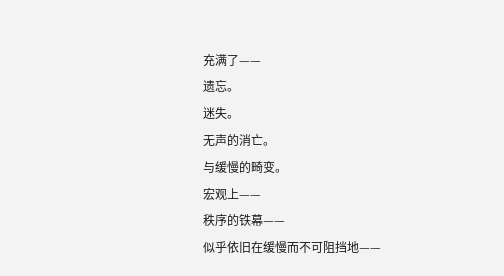充满了——
遗忘。
迷失。
无声的消亡。
与缓慢的畸变。
宏观上——
秩序的铁幕——
似乎依旧在缓慢而不可阻挡地——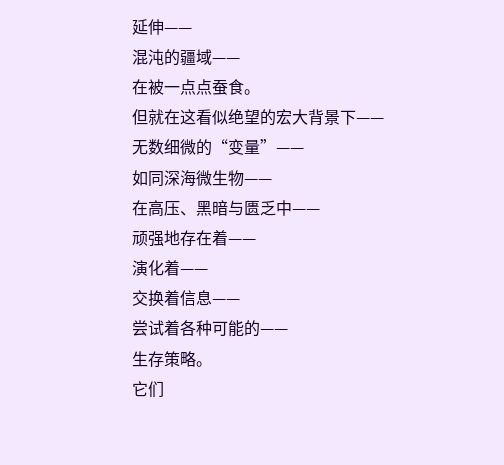延伸——
混沌的疆域——
在被一点点蚕食。
但就在这看似绝望的宏大背景下——
无数细微的“变量”——
如同深海微生物——
在高压、黑暗与匮乏中——
顽强地存在着——
演化着——
交换着信息——
尝试着各种可能的——
生存策略。
它们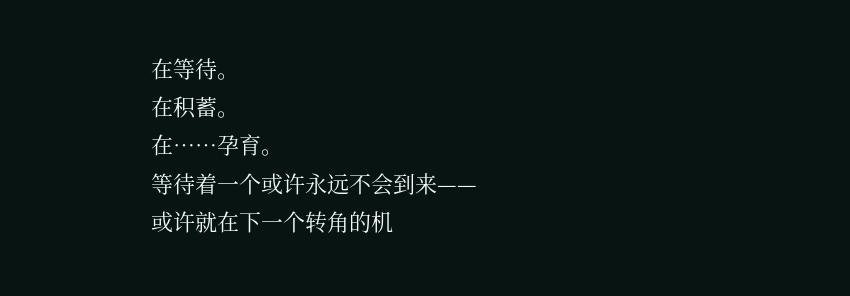在等待。
在积蓄。
在……孕育。
等待着一个或许永远不会到来——
或许就在下一个转角的机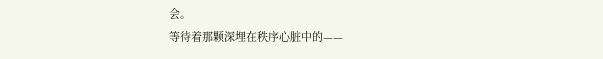会。
等待着那颗深埋在秩序心脏中的——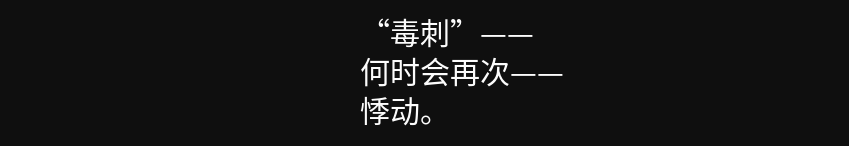“毒刺”——
何时会再次——
悸动。